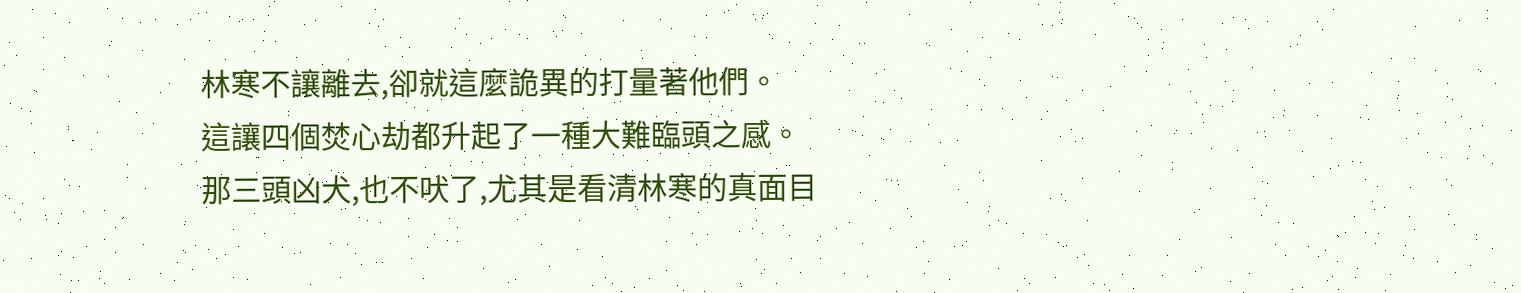林寒不讓離去,卻就這麼詭異的打量著他們。
這讓四個焚心劫都升起了一種大難臨頭之感。
那三頭凶犬,也不吠了,尤其是看清林寒的真面目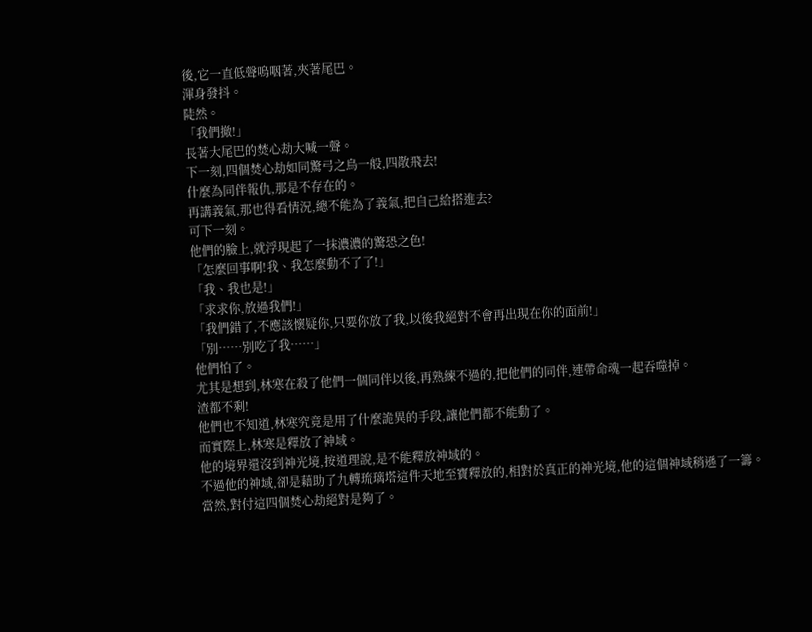後,它一直低聲嗚咽著,夾著尾巴。
渾身發抖。
陡然。
「我們撤!」
長著大尾巴的焚心劫大喊一聲。
下一刻,四個焚心劫如同驚弓之鳥一般,四散飛去!
什麼為同伴報仇,那是不存在的。
再講義氣,那也得看情況,總不能為了義氣,把自己給搭進去?
可下一刻。
他們的臉上,就浮現起了一抹濃濃的驚恐之色!
「怎麼回事啊!我、我怎麼動不了了!」
「我、我也是!」
「求求你,放過我們!」
「我們錯了,不應該懷疑你,只要你放了我,以後我絕對不會再出現在你的面前!」
「別……別吃了我……」
他們怕了。
尤其是想到,林寒在殺了他們一個同伴以後,再熟練不過的,把他們的同伴,連帶命魂一起吞噬掉。
渣都不剩!
他們也不知道,林寒究竟是用了什麼詭異的手段,讓他們都不能動了。
而實際上,林寒是釋放了神域。
他的境界還沒到神光境,按道理說,是不能釋放神域的。
不過他的神域,卻是藉助了九轉琉璃塔這件天地至寶釋放的,相對於真正的神光境,他的這個神域稍遜了一籌。
當然,對付這四個焚心劫絕對是夠了。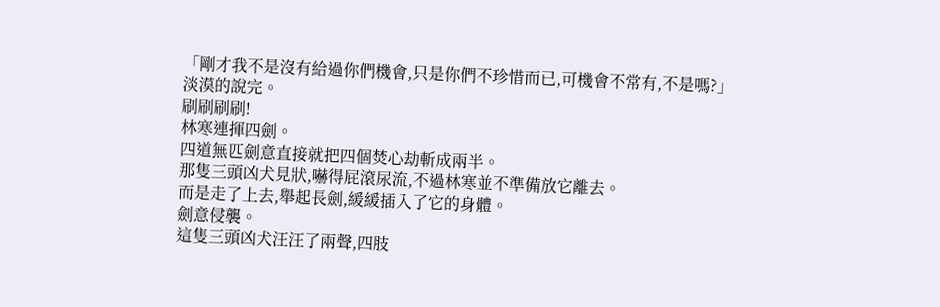「剛才我不是沒有給過你們機會,只是你們不珍惜而已,可機會不常有,不是嗎?」
淡漠的說完。
刷刷刷刷!
林寒連揮四劍。
四道無匹劍意直接就把四個焚心劫斬成兩半。
那隻三頭凶犬見狀,嚇得屁滾尿流,不過林寒並不準備放它離去。
而是走了上去,舉起長劍,緩緩插入了它的身體。
劍意侵襲。
這隻三頭凶犬汪汪了兩聲,四肢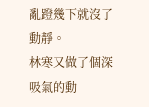亂蹬幾下就沒了動靜。
林寒又做了個深吸氣的動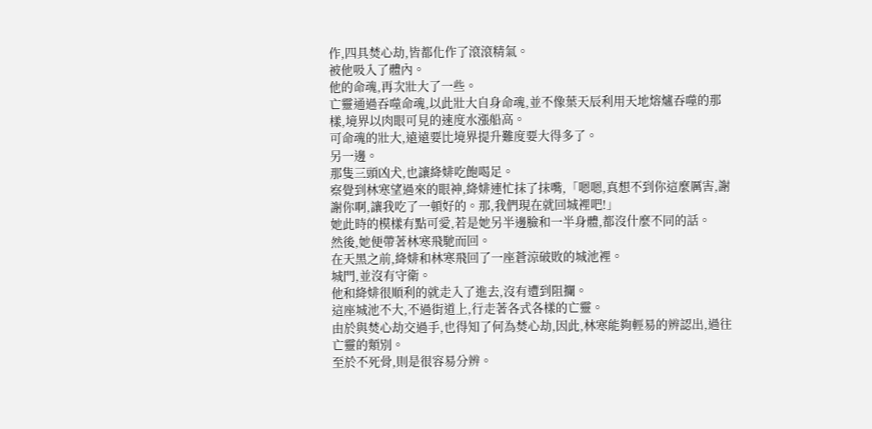作,四具焚心劫,皆都化作了滾滾精氣。
被他吸入了體內。
他的命魂,再次壯大了一些。
亡靈通過吞噬命魂,以此壯大自身命魂,並不像葉天辰利用天地熔爐吞噬的那樣,境界以肉眼可見的速度水漲船高。
可命魂的壯大,遠遠要比境界提升難度要大得多了。
另一邊。
那隻三頭凶犬,也讓絳婔吃飽喝足。
察覺到林寒望過來的眼神,絳婔連忙抹了抹嘴,「嗯嗯,真想不到你這麼厲害,謝謝你啊,讓我吃了一頓好的。那,我們現在就回城裡吧!」
她此時的模樣有點可愛,若是她另半邊臉和一半身體,都沒什麼不同的話。
然後,她便帶著林寒飛馳而回。
在天黑之前,絳婔和林寒飛回了一座蒼涼破敗的城池裡。
城門,並沒有守衛。
他和絳婔很順利的就走入了進去,沒有遭到阻攔。
這座城池不大,不過街道上,行走著各式各樣的亡靈。
由於與焚心劫交過手,也得知了何為焚心劫,因此,林寒能夠輕易的辨認出,過往亡靈的類別。
至於不死骨,則是很容易分辨。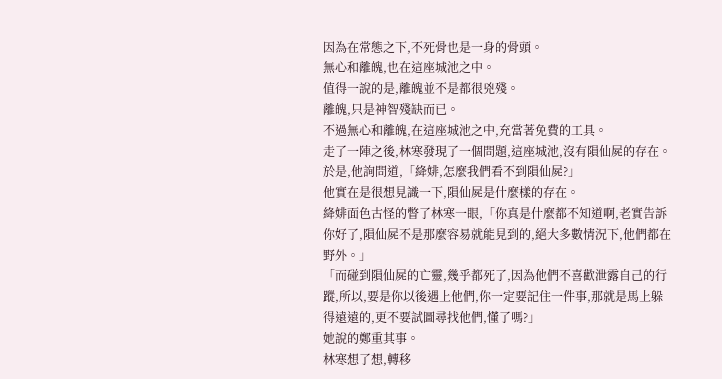因為在常態之下,不死骨也是一身的骨頭。
無心和離魄,也在這座城池之中。
值得一說的是,離魄並不是都很兇殘。
離魄,只是神智殘缺而已。
不過無心和離魄,在這座城池之中,充當著免費的工具。
走了一陣之後,林寒發現了一個問題,這座城池,沒有隕仙屍的存在。
於是,他詢問道,「絳婔,怎麼我們看不到隕仙屍?」
他實在是很想見識一下,隕仙屍是什麼樣的存在。
絳婔面色古怪的瞥了林寒一眼,「你真是什麼都不知道啊,老實告訴你好了,隕仙屍不是那麼容易就能見到的,絕大多數情況下,他們都在野外。」
「而碰到隕仙屍的亡靈,幾乎都死了,因為他們不喜歡泄露自己的行蹤,所以,要是你以後遇上他們,你一定要記住一件事,那就是馬上躲得遠遠的,更不要試圖尋找他們,懂了嗎?」
她說的鄭重其事。
林寒想了想,轉移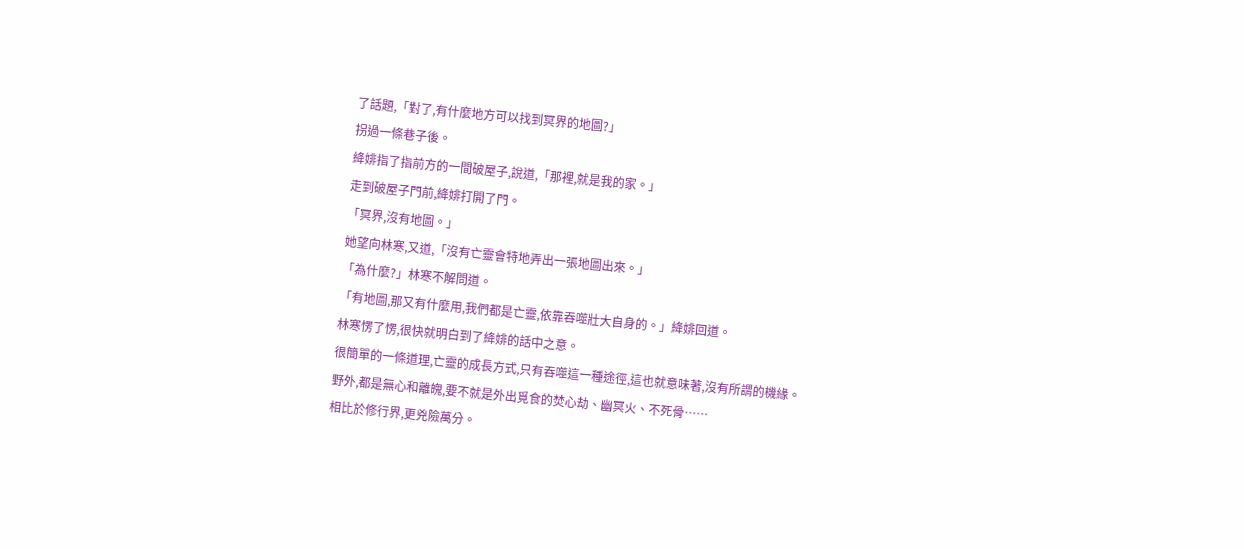了話題,「對了,有什麼地方可以找到冥界的地圖?」
拐過一條巷子後。
絳婔指了指前方的一間破屋子,說道,「那裡,就是我的家。」
走到破屋子門前,絳婔打開了門。
「冥界,沒有地圖。」
她望向林寒,又道,「沒有亡靈會特地弄出一張地圖出來。」
「為什麼?」林寒不解問道。
「有地圖,那又有什麼用,我們都是亡靈,依靠吞噬壯大自身的。」絳婔回道。
林寒愣了愣,很快就明白到了絳婔的話中之意。
很簡單的一條道理,亡靈的成長方式,只有吞噬這一種途徑,這也就意味著,沒有所謂的機緣。
野外,都是無心和離魄,要不就是外出覓食的焚心劫、幽冥火、不死骨……
相比於修行界,更兇險萬分。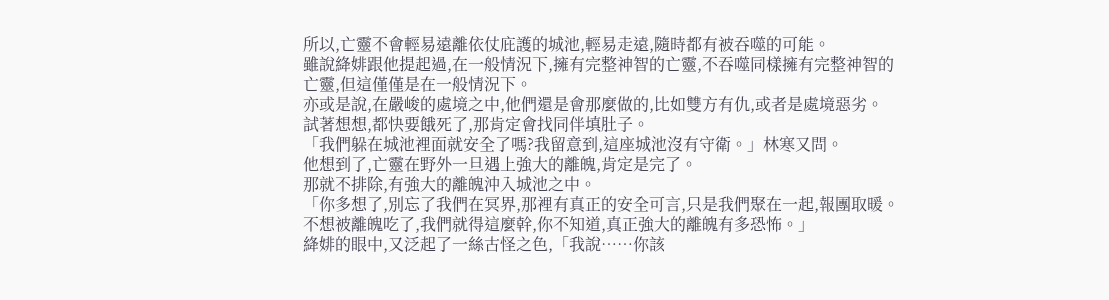所以,亡靈不會輕易遠離依仗庇護的城池,輕易走遠,隨時都有被吞噬的可能。
雖說絳婔跟他提起過,在一般情況下,擁有完整神智的亡靈,不吞噬同樣擁有完整神智的亡靈,但這僅僅是在一般情況下。
亦或是說,在嚴峻的處境之中,他們還是會那麼做的,比如雙方有仇,或者是處境惡劣。
試著想想,都快要餓死了,那肯定會找同伴填肚子。
「我們躲在城池裡面就安全了嗎?我留意到,這座城池沒有守衛。」林寒又問。
他想到了,亡靈在野外一旦遇上強大的離魄,肯定是完了。
那就不排除,有強大的離魄沖入城池之中。
「你多想了,別忘了我們在冥界,那裡有真正的安全可言,只是我們聚在一起,報團取暖。不想被離魄吃了,我們就得這麼幹,你不知道,真正強大的離魄有多恐怖。」
絳婔的眼中,又泛起了一絲古怪之色,「我說……你該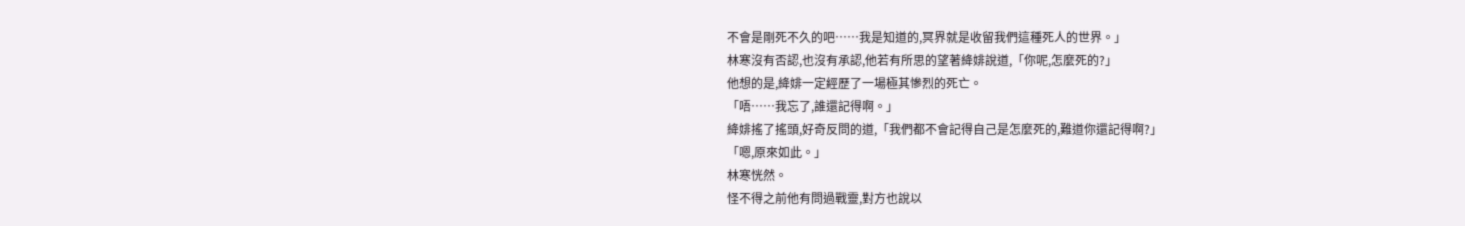不會是剛死不久的吧……我是知道的,冥界就是收留我們這種死人的世界。」
林寒沒有否認,也沒有承認,他若有所思的望著絳婔說道,「你呢,怎麼死的?」
他想的是,絳婔一定經歷了一場極其慘烈的死亡。
「唔……我忘了,誰還記得啊。」
絳婔搖了搖頭,好奇反問的道,「我們都不會記得自己是怎麼死的,難道你還記得啊?」
「嗯,原來如此。」
林寒恍然。
怪不得之前他有問過戰靈,對方也說以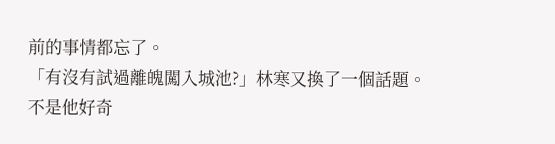前的事情都忘了。
「有沒有試過離魄闖入城池?」林寒又換了一個話題。
不是他好奇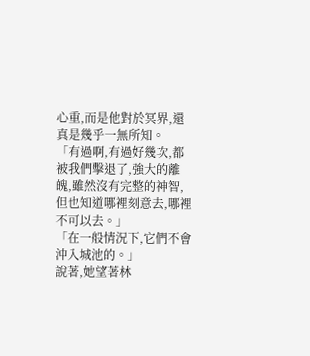心重,而是他對於冥界,還真是幾乎一無所知。
「有過啊,有過好幾次,都被我們擊退了,強大的離魄,雖然沒有完整的神智,但也知道哪裡刻意去,哪裡不可以去。」
「在一般情況下,它們不會沖入城池的。」
說著,她望著林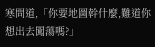寒問道,「你要地圖幹什麼,難道你想出去闖蕩嗎?」